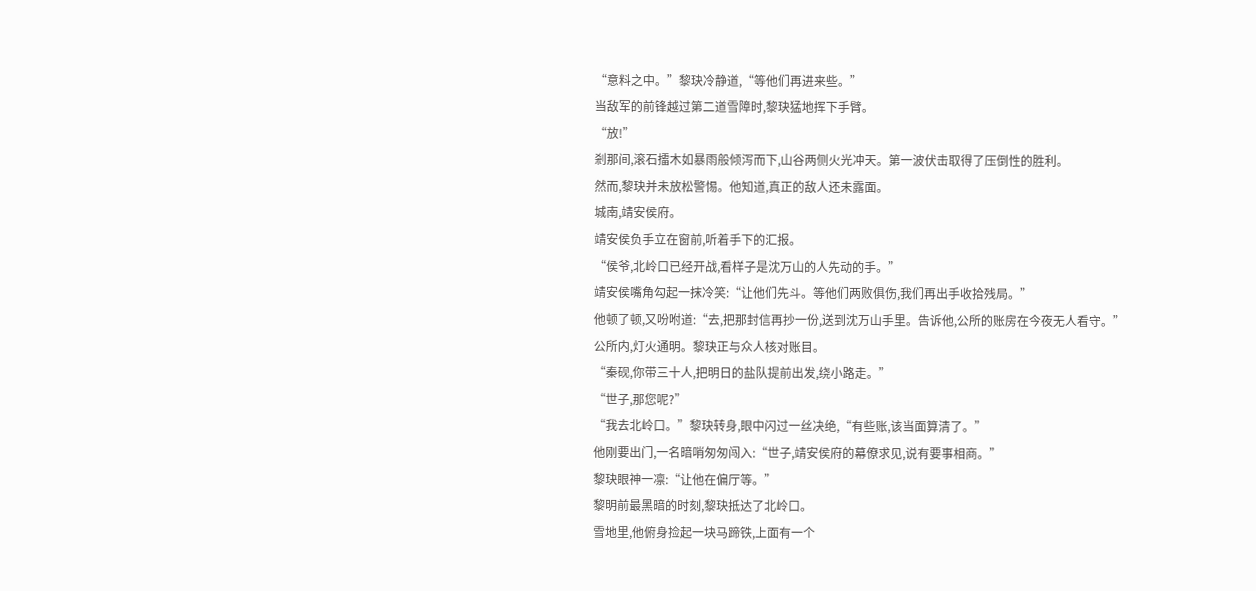“意料之中。”黎玦冷静道,“等他们再进来些。”
当敌军的前锋越过第二道雪障时,黎玦猛地挥下手臂。
“放!”
剎那间,滚石擂木如暴雨般倾泻而下,山谷两侧火光冲天。第一波伏击取得了压倒性的胜利。
然而,黎玦并未放松警惕。他知道,真正的敌人还未露面。
城南,靖安侯府。
靖安侯负手立在窗前,听着手下的汇报。
“侯爷,北岭口已经开战,看样子是沈万山的人先动的手。”
靖安侯嘴角勾起一抹冷笑:“让他们先斗。等他们两败俱伤,我们再出手收拾残局。”
他顿了顿,又吩咐道:“去,把那封信再抄一份,送到沈万山手里。告诉他,公所的账房在今夜无人看守。”
公所内,灯火通明。黎玦正与众人核对账目。
“秦砚,你带三十人,把明日的盐队提前出发,绕小路走。”
“世子,那您呢?”
“我去北岭口。”黎玦转身,眼中闪过一丝决绝,“有些账,该当面算清了。”
他刚要出门,一名暗哨匆匆闯入:“世子,靖安侯府的幕僚求见,说有要事相商。”
黎玦眼神一凛:“让他在偏厅等。”
黎明前最黑暗的时刻,黎玦抵达了北岭口。
雪地里,他俯身捡起一块马蹄铁,上面有一个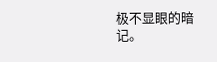极不显眼的暗记。